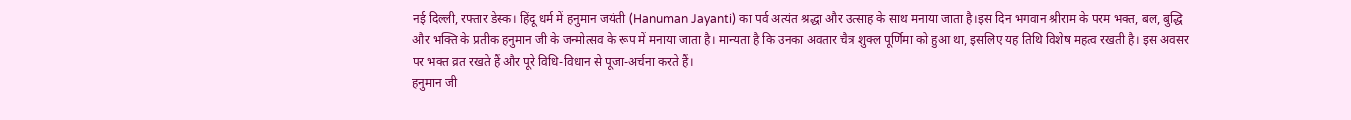नई दिल्ली, रफ्तार डेस्क। हिंदू धर्म में हनुमान जयंती (Hanuman Jayanti) का पर्व अत्यंत श्रद्धा और उत्साह के साथ मनाया जाता है।इस दिन भगवान श्रीराम के परम भक्त, बल, बुद्धि और भक्ति के प्रतीक हनुमान जी के जन्मोत्सव के रूप में मनाया जाता है। मान्यता है कि उनका अवतार चैत्र शुक्ल पूर्णिमा को हुआ था, इसलिए यह तिथि विशेष महत्व रखती है। इस अवसर पर भक्त व्रत रखते हैं और पूरे विधि-विधान से पूजा-अर्चना करते हैं।
हनुमान जी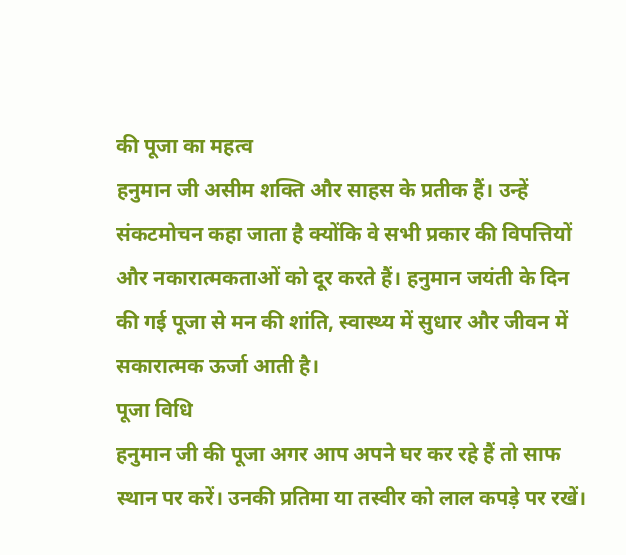की पूजा का महत्व
हनुमान जी असीम शक्ति और साहस के प्रतीक हैं। उन्हें संकटमोचन कहा जाता है क्योंकि वे सभी प्रकार की विपत्तियों और नकारात्मकताओं को दूर करते हैं। हनुमान जयंती के दिन की गई पूजा से मन की शांति, स्वास्थ्य में सुधार और जीवन में सकारात्मक ऊर्जा आती है।
पूजा विधि
हनुमान जी की पूजा अगर आप अपने घर कर रहे हैं तो साफ स्थान पर करें। उनकी प्रतिमा या तस्वीर को लाल कपड़े पर रखें।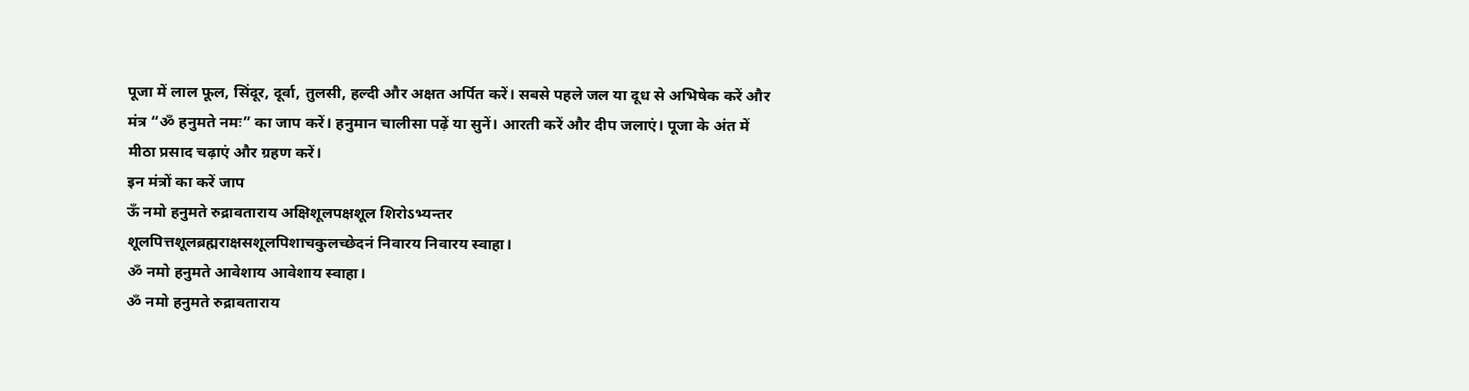पूजा में लाल फूल, सिंदूर, दूर्वा, तुलसी, हल्दी और अक्षत अर्पित करें। सबसे पहले जल या दूध से अभिषेक करें और मंत्र “ॐ हनुमते नमः” का जाप करें। हनुमान चालीसा पढ़ें या सुनें। आरती करें और दीप जलाएं। पूजा के अंत में मीठा प्रसाद चढ़ाएं और ग्रहण करें।
इन मंत्रों का करें जाप
ऊँ नमो हनुमते रुद्रावताराय अक्षिशूलपक्षशूल शिरोऽभ्यन्तर
शूलपित्तशूलब्रह्मराक्षसशूलपिशाचकुलच्छेदनं निवारय निवारय स्वाहा।
ॐ नमो हनुमते आवेशाय आवेशाय स्वाहा।
ॐ नमो हनुमते रुद्रावताराय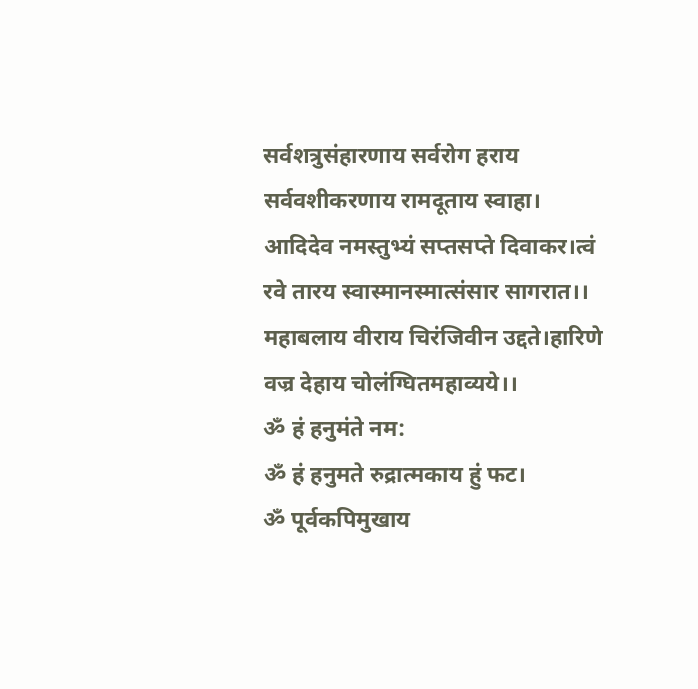सर्वशत्रुसंहारणाय सर्वरोग हराय सर्ववशीकरणाय रामदूताय स्वाहा।
आदिदेव नमस्तुभ्यं सप्तसप्ते दिवाकर।त्वं रवे तारय स्वास्मानस्मात्संसार सागरात।।
महाबलाय वीराय चिरंजिवीन उद्दते।हारिणे वज्र देहाय चोलंग्घितमहाव्यये।।
ॐ हं हनुमंते नम:
ॐ हं हनुमते रुद्रात्मकाय हुं फट।
ॐ पूर्वकपिमुखाय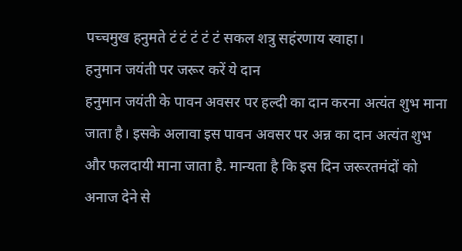पच्चमुख हनुमते टं टं टं टं टं सकल शत्रु सहंरणाय स्वाहा।
हनुमान जयंती पर जरूर करें ये दान
हनुमान जयंती के पावन अवसर पर हल्दी का दान करना अत्यंत शुभ माना जाता है। इसके अलावा इस पावन अवसर पर अन्न का दान अत्यंत शुभ और फलदायी माना जाता है. मान्यता है कि इस दिन जरूरतमंदों को अनाज देने से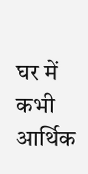घर में कभी आर्थिक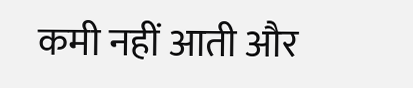कमी नहीं आती और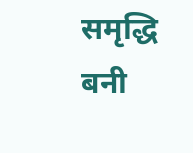समृद्धि बनी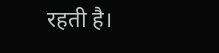रहती है।